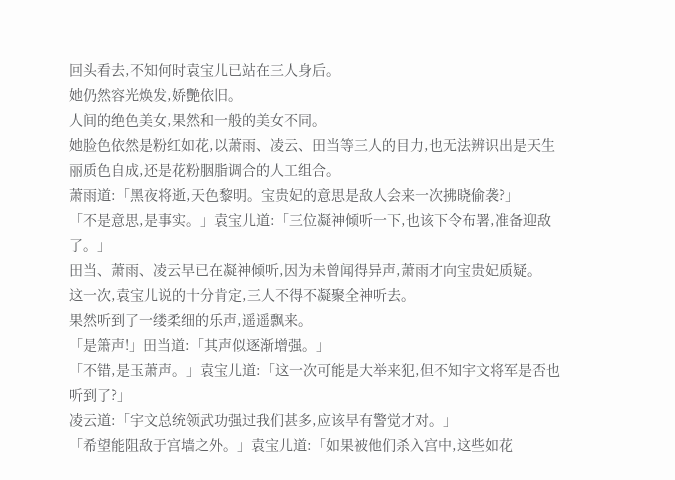回头看去,不知何时袁宝儿已站在三人身后。
她仍然容光焕发,娇艷依旧。
人间的绝色美女,果然和一般的美女不同。
她脸色依然是粉红如花,以萧雨、凌云、田当等三人的目力,也无法辨识出是天生丽质色自成,还是花粉胭脂调合的人工组合。
萧雨道:「黑夜将逝,天色黎明。宝贵妃的意思是敌人会来一次拂晓偷袭?」
「不是意思,是事实。」袁宝儿道:「三位凝神倾听一下,也该下令布署,准备迎敌了。」
田当、萧雨、凌云早已在凝神倾听,因为未曾闻得异声,萧雨才向宝贵妃质疑。
这一次,袁宝儿说的十分肯定,三人不得不凝聚全神听去。
果然听到了一缕柔细的乐声,遥遥飘来。
「是箫声!」田当道:「其声似逐渐增强。」
「不错,是玉萧声。」袁宝儿道:「这一次可能是大举来犯,但不知宇文将军是否也听到了?」
凌云道:「宇文总统领武功强过我们甚多,应该早有警觉才对。」
「希望能阻敌于宫墙之外。」袁宝儿道:「如果被他们杀入宫中,这些如花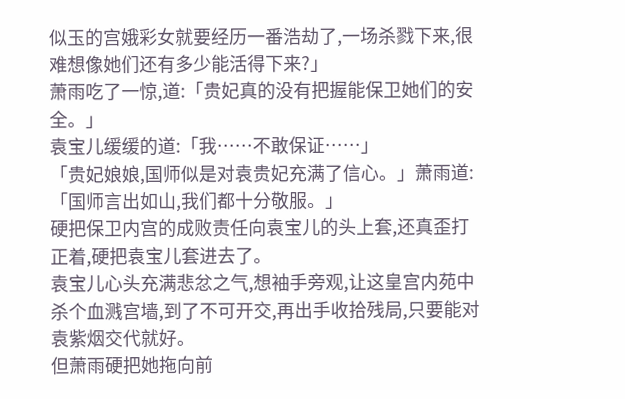似玉的宫娥彩女就要经历一番浩劫了,一场杀戮下来,很难想像她们还有多少能活得下来?」
萧雨吃了一惊,道:「贵妃真的没有把握能保卫她们的安全。」
袁宝儿缓缓的道:「我……不敢保证……」
「贵妃娘娘,国师似是对袁贵妃充满了信心。」萧雨道:「国师言出如山,我们都十分敬服。」
硬把保卫内宫的成败责任向袁宝儿的头上套,还真歪打正着,硬把袁宝儿套进去了。
袁宝儿心头充满悲忿之气,想袖手旁观,让这皇宫内苑中杀个血溅宫墙,到了不可开交,再出手收拾残局,只要能对袁紫烟交代就好。
但萧雨硬把她拖向前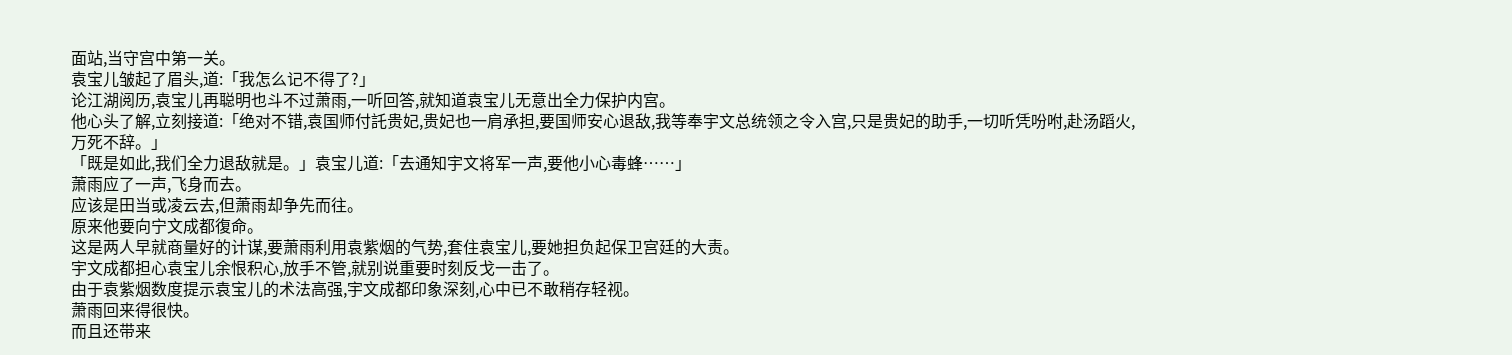面站,当守宫中第一关。
袁宝儿皱起了眉头,道:「我怎么记不得了?」
论江湖阅历,袁宝儿再聪明也斗不过萧雨,一听回答,就知道袁宝儿无意出全力保护内宫。
他心头了解,立刻接道:「绝对不错,袁国师付託贵妃,贵妃也一肩承担,要国师安心退敌,我等奉宇文总统领之令入宫,只是贵妃的助手,一切听凭吩咐,赴汤蹈火,万死不辞。」
「既是如此,我们全力退敌就是。」袁宝儿道:「去通知宇文将军一声,要他小心毒蜂……」
萧雨应了一声,飞身而去。
应该是田当或凌云去,但萧雨却争先而往。
原来他要向宁文成都復命。
这是两人早就商量好的计谋,要萧雨利用袁紫烟的气势,套住袁宝儿,要她担负起保卫宫廷的大责。
宇文成都担心袁宝儿余恨积心,放手不管,就别说重要时刻反戈一击了。
由于袁紫烟数度提示袁宝儿的术法高强,宇文成都印象深刻,心中已不敢稍存轻视。
萧雨回来得很快。
而且还带来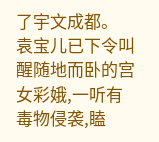了宇文成都。
袁宝儿已下令叫醒随地而卧的宫女彩娥,一听有毒物侵袭,瞌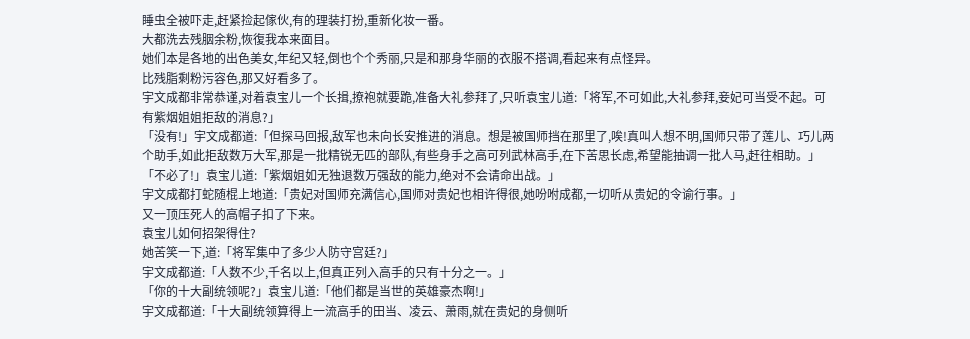睡虫全被吓走,赶紧捡起傢伙,有的理装打扮,重新化妆一番。
大都洗去残胭余粉,恢復我本来面目。
她们本是各地的出色美女,年纪又轻,倒也个个秀丽,只是和那身华丽的衣服不搭调,看起来有点怪异。
比残脂剩粉污容色,那又好看多了。
宇文成都非常恭谨,对着袁宝儿一个长揖,撩袍就要跪,准备大礼参拜了,只听袁宝儿道:「将军,不可如此,大礼参拜,妾妃可当受不起。可有紫烟姐姐拒敌的消息?」
「没有!」宇文成都道:「但探马回报,敌军也未向长安推进的消息。想是被国师挡在那里了,唉!真叫人想不明,国师只带了莲儿、巧儿两个助手,如此拒敌数万大军,那是一批精锐无匹的部队,有些身手之高可列武林高手,在下苦思长虑,希望能抽调一批人马,赶往相助。」
「不必了!」袁宝儿道:「紫烟姐如无独退数万强敌的能力,绝对不会请命出战。」
宇文成都打蛇随棍上地道:「贵妃对国师充满信心,国师对贵妃也相许得很,她吩咐成都,一切听从贵妃的令谕行事。」
又一顶压死人的高帽子扣了下来。
袁宝儿如何招架得住?
她苦笑一下,道:「将军集中了多少人防守宫廷?」
宇文成都道:「人数不少,千名以上,但真正列入高手的只有十分之一。」
「你的十大副统领呢?」袁宝儿道:「他们都是当世的英雄豪杰啊!」
宇文成都道:「十大副统领算得上一流高手的田当、凌云、萧雨,就在贵妃的身侧听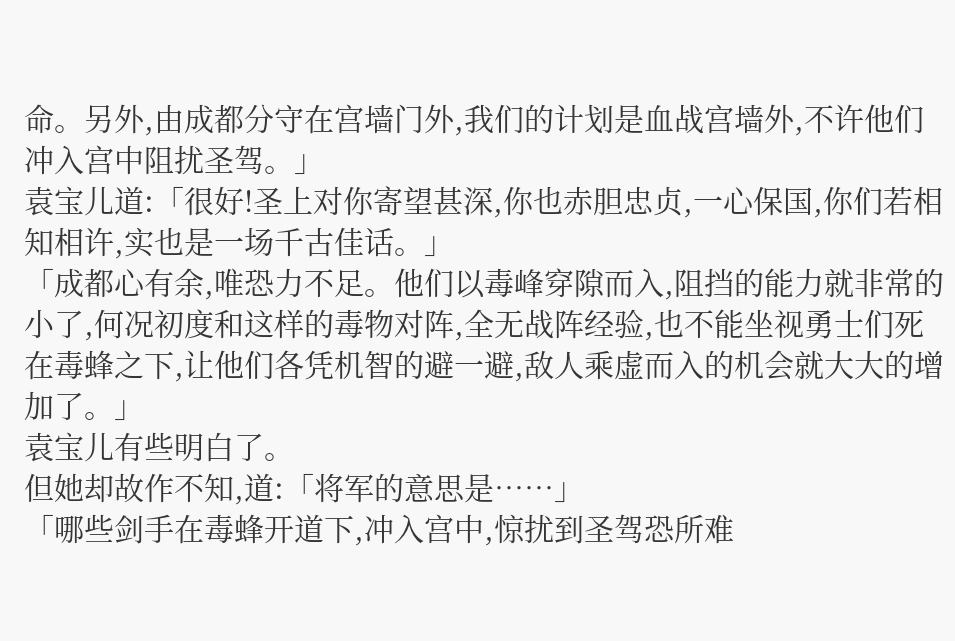命。另外,由成都分守在宫墙门外,我们的计划是血战宫墙外,不许他们冲入宫中阻扰圣驾。」
袁宝儿道:「很好!圣上对你寄望甚深,你也赤胆忠贞,一心保国,你们若相知相许,实也是一场千古佳话。」
「成都心有余,唯恐力不足。他们以毒峰穿隙而入,阻挡的能力就非常的小了,何况初度和这样的毒物对阵,全无战阵经验,也不能坐视勇士们死在毒蜂之下,让他们各凭机智的避一避,敌人乘虚而入的机会就大大的增加了。」
袁宝儿有些明白了。
但她却故作不知,道:「将军的意思是……」
「哪些剑手在毒蜂开道下,冲入宫中,惊扰到圣驾恐所难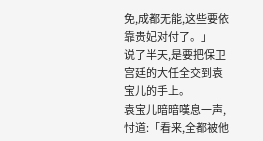免,成都无能,这些要依靠贵妃对付了。」
说了半天,是要把保卫宫廷的大任全交到袁宝儿的手上。
袁宝儿暗暗嘆息一声,忖道:「看来,全都被他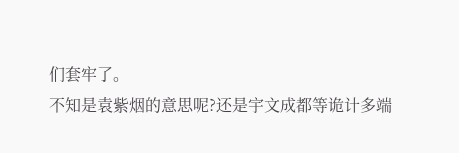们套牢了。
不知是袁紫烟的意思呢?还是宇文成都等诡计多端